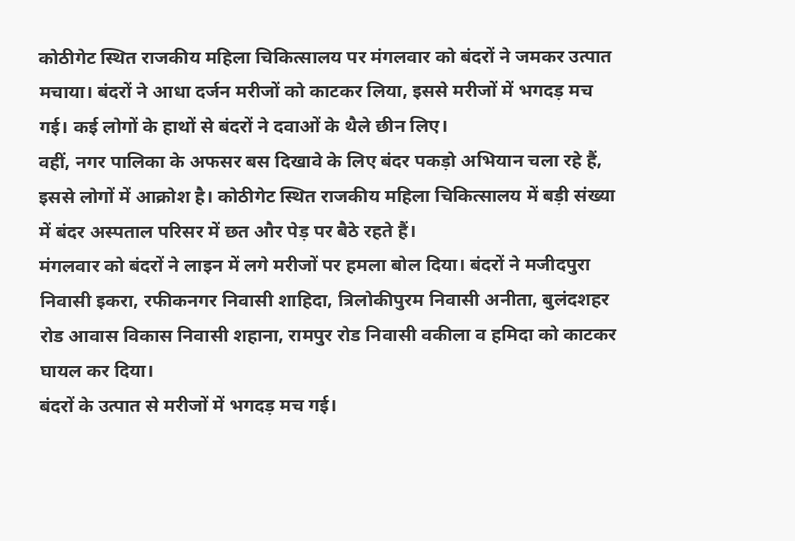कोठीगेट स्थित राजकीय महिला चिकित्सालय पर मंगलवार को बंदरों ने जमकर उत्पात मचाया। बंदरों ने आधा दर्जन मरीजों को काटकर लिया, इससे मरीजों में भगदड़ मच गई। कई लोगों के हाथों से बंदरों ने दवाओं के थैले छीन लिए।
वहीं, नगर पालिका के अफसर बस दिखावे के लिए बंदर पकड़ो अभियान चला रहे हैं, इससे लोगों में आक्रोश है। कोठीगेट स्थित राजकीय महिला चिकित्सालय में बड़ी संख्या में बंदर अस्पताल परिसर में छत और पेड़ पर बैठे रहते हैं।
मंगलवार को बंदरों ने लाइन में लगे मरीजों पर हमला बोल दिया। बंदरों ने मजीदपुरा निवासी इकरा, रफीकनगर निवासी शाहिदा, त्रिलोकीपुरम निवासी अनीता, बुलंदशहर रोड आवास विकास निवासी शहाना, रामपुर रोड निवासी वकीला व हमिदा को काटकर घायल कर दिया।
बंदरों के उत्पात से मरीजों में भगदड़ मच गई।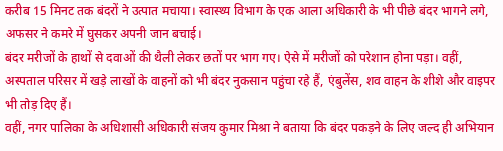करीब 15 मिनट तक बंदरों ने उत्पात मचाया। स्वास्थ्य विभाग के एक आला अधिकारी के भी पीछे बंदर भागने लगे, अफसर ने कमरे में घुसकर अपनी जान बचाई।
बंदर मरीजों के हाथों से दवाओं की थैली लेकर छतों पर भाग गए। ऐसे में मरीजों को परेशान होना पड़ा। वहीं, अस्पताल परिसर में खड़े लाखों के वाहनों को भी बंदर नुकसान पहुंचा रहे हैं, एंबुलेंस, शव वाहन के शीशे और वाइपर भी तोड़ दिए हैं।
वहीं, नगर पालिका के अधिशासी अधिकारी संजय कुमार मिश्रा ने बताया कि बंदर पकड़ने के लिए जल्द ही अभियान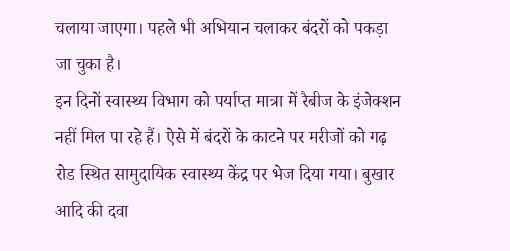चलाया जाएगा। पहले भी अभियान चलाकर बंदरों को पकड़ा जा चुका है।
इन दिनों स्वास्थ्य विभाग को पर्याप्त मात्रा में रैबीज के इंजेक्शन नहीं मिल पा रहे हैं। ऐसे में बंदरों के काटने पर मरीजों को गढ़ रोड स्थित सामुदायिक स्वास्थ्य केंद्र पर भेज दिया गया। बुखार आदि की दवा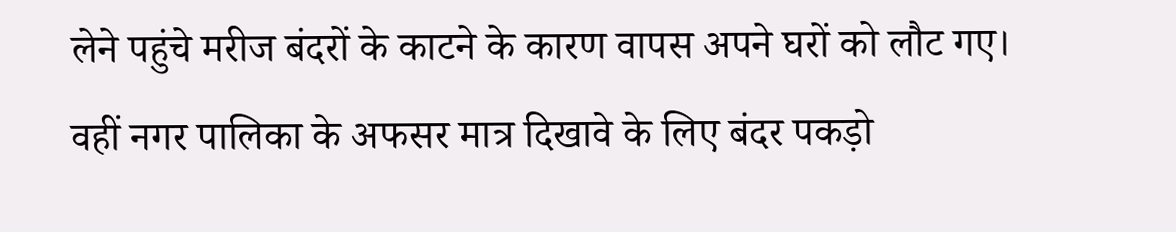लेने पहुंचे मरीज बंदरों के काटने के कारण वापस अपने घरों को लौट गए।
वहीं नगर पालिका के अफसर मात्र दिखावे के लिए बंदर पकड़ो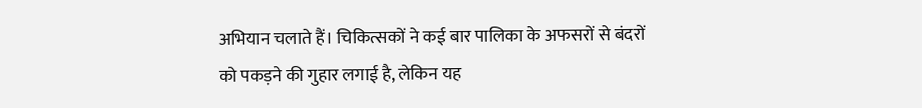अभियान चलाते हैं। चिकित्सकों ने कई बार पालिका के अफसरों से बंदरों को पकड़ने की गुहार लगाई है, लेकिन यह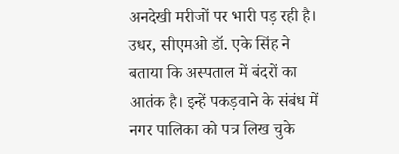अनदेखी मरीजों पर भारी पड़ रही है।
उधर, सीएमओ डॉ. एके सिंह ने बताया कि अस्पताल में बंदरों का आतंक है। इन्हें पकड़वाने के संबंध में नगर पालिका को पत्र लिख चुके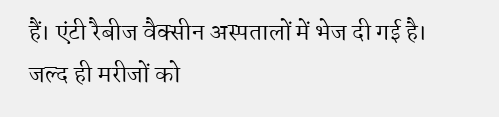हैं। एंटी रैबीज वैक्सीन अस्पतालों में भेज दी गई है। जल्द ही मरीजों को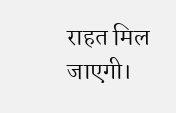राहत मिल जाएगी।